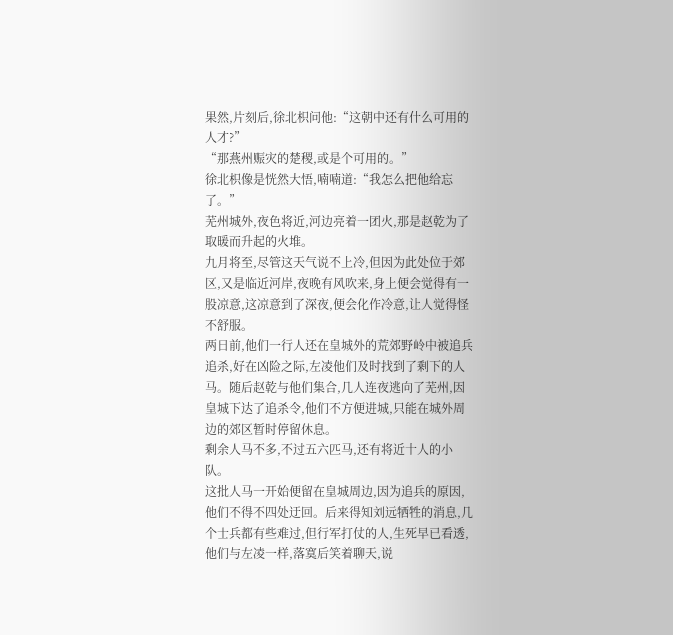果然,片刻后,徐北枳问他:“这朝中还有什么可用的人才?”
“那燕州赈灾的楚稷,或是个可用的。”
徐北枳像是恍然大悟,喃喃道:“我怎么把他给忘了。”
芜州城外,夜色将近,河边亮着一团火,那是赵乾为了取暖而升起的火堆。
九月将至,尽管这天气说不上冷,但因为此处位于郊区,又是临近河岸,夜晚有风吹来,身上便会觉得有一股凉意,这凉意到了深夜,便会化作冷意,让人觉得怪不舒服。
两日前,他们一行人还在皇城外的荒郊野岭中被追兵追杀,好在凶险之际,左凌他们及时找到了剩下的人马。随后赵乾与他们集合,几人连夜逃向了芜州,因皇城下达了追杀令,他们不方便进城,只能在城外周边的郊区暂时停留休息。
剩余人马不多,不过五六匹马,还有将近十人的小队。
这批人马一开始便留在皇城周边,因为追兵的原因,他们不得不四处迂回。后来得知刘远牺牲的消息,几个士兵都有些难过,但行军打仗的人,生死早已看透,他们与左凌一样,落寞后笑着聊天,说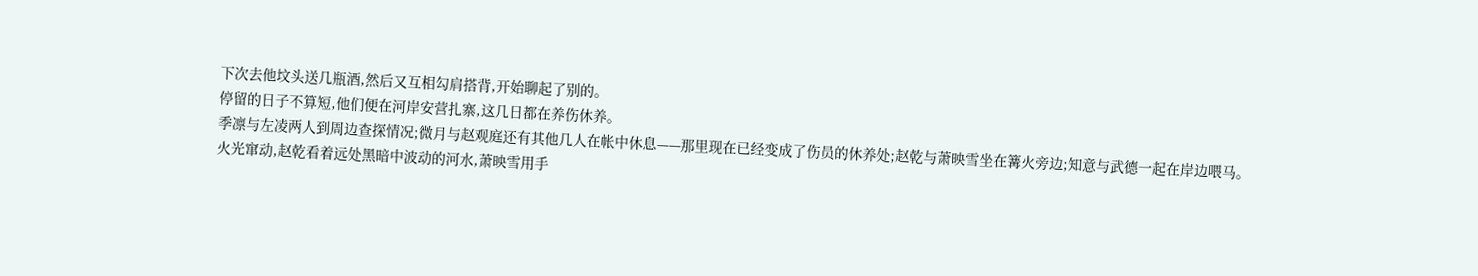下次去他坟头送几瓶酒,然后又互相勾肩搭背,开始聊起了别的。
停留的日子不算短,他们便在河岸安营扎寨,这几日都在养伤休养。
季凛与左凌两人到周边查探情况;微月与赵观庭还有其他几人在帐中休息——那里现在已经变成了伤员的休养处;赵乾与萧映雪坐在篝火旁边;知意与武德一起在岸边喂马。
火光窜动,赵乾看着远处黑暗中波动的河水,萧映雪用手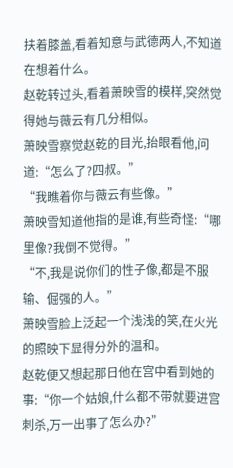扶着膝盖,看着知意与武德两人,不知道在想着什么。
赵乾转过头,看着萧映雪的模样,突然觉得她与薇云有几分相似。
萧映雪察觉赵乾的目光,抬眼看他,问道:“怎么了?四叔。”
“我瞧着你与薇云有些像。”
萧映雪知道他指的是谁,有些奇怪:“哪里像?我倒不觉得。”
“不,我是说你们的性子像,都是不服输、倔强的人。”
萧映雪脸上泛起一个浅浅的笑,在火光的照映下显得分外的温和。
赵乾便又想起那日他在宫中看到她的事:“你一个姑娘,什么都不带就要进宫刺杀,万一出事了怎么办?”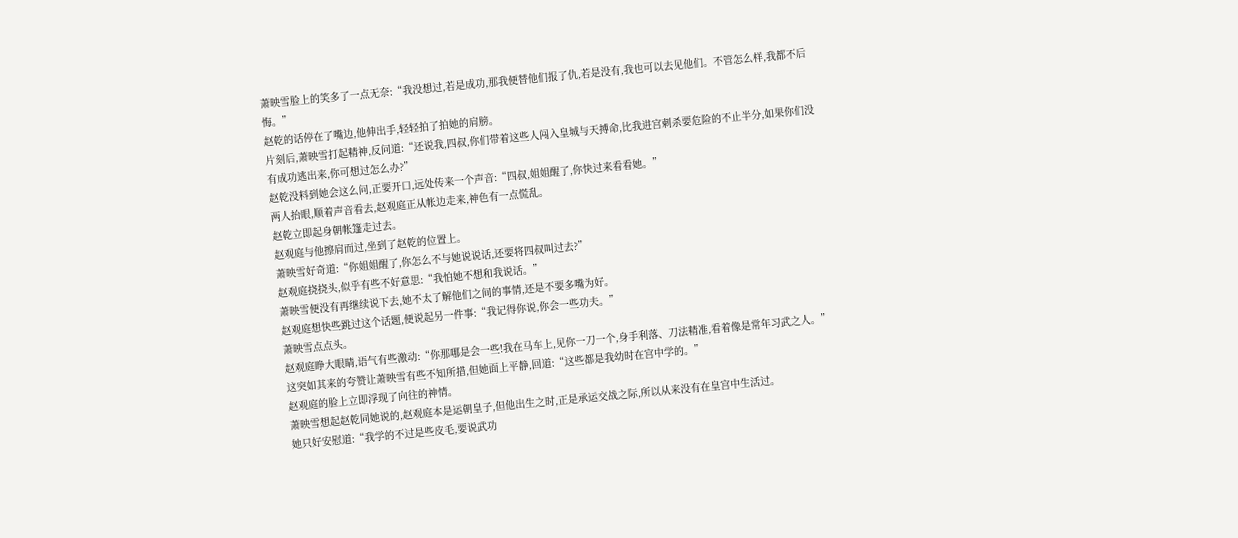萧映雪脸上的笑多了一点无奈:“我没想过,若是成功,那我便替他们报了仇,若是没有,我也可以去见他们。不管怎么样,我都不后悔。”
赵乾的话停在了嘴边,他伸出手,轻轻拍了拍她的肩膀。
片刻后,萧映雪打起精神,反问道:“还说我,四叔,你们带着这些人闯入皇城与天搏命,比我进宫刺杀要危险的不止半分,如果你们没有成功逃出来,你可想过怎么办?”
赵乾没料到她会这么问,正要开口,远处传来一个声音:“四叔,姐姐醒了,你快过来看看她。”
两人抬眼,顺着声音看去,赵观庭正从帐边走来,神色有一点慌乱。
赵乾立即起身朝帐篷走过去。
赵观庭与他擦肩而过,坐到了赵乾的位置上。
萧映雪好奇道:“你姐姐醒了,你怎么不与她说说话,还要将四叔叫过去?”
赵观庭挠挠头,似乎有些不好意思:“我怕她不想和我说话。”
萧映雪便没有再继续说下去,她不太了解他们之间的事情,还是不要多嘴为好。
赵观庭想快些跳过这个话题,便说起另一件事:“我记得你说,你会一些功夫。”
萧映雪点点头。
赵观庭睁大眼睛,语气有些激动:“你那哪是会一些!我在马车上,见你一刀一个,身手利落、刀法精准,看着像是常年习武之人。”
这突如其来的夸赞让萧映雪有些不知所措,但她面上平静,回道:“这些都是我幼时在宫中学的。”
赵观庭的脸上立即浮现了向往的神情。
萧映雪想起赵乾同她说的,赵观庭本是运朝皇子,但他出生之时,正是承运交战之际,所以从来没有在皇宫中生活过。
她只好安慰道:“我学的不过是些皮毛,要说武功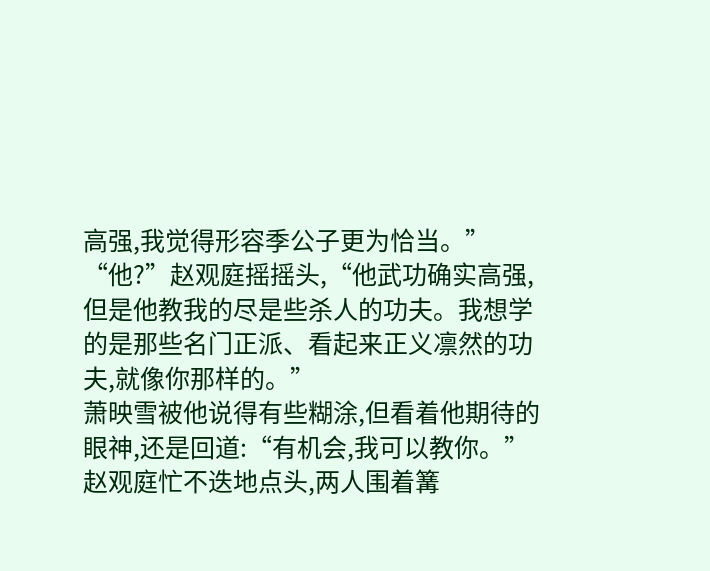高强,我觉得形容季公子更为恰当。”
“他?”赵观庭摇摇头,“他武功确实高强,但是他教我的尽是些杀人的功夫。我想学的是那些名门正派、看起来正义凛然的功夫,就像你那样的。”
萧映雪被他说得有些糊涂,但看着他期待的眼神,还是回道:“有机会,我可以教你。”
赵观庭忙不迭地点头,两人围着篝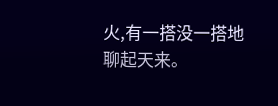火,有一搭没一搭地聊起天来。